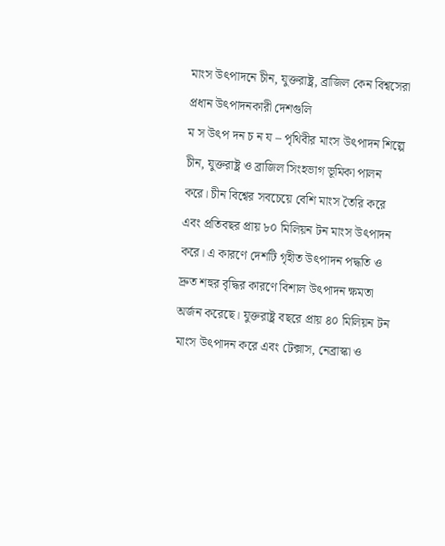মাংস উৎপাদনে চীন, যুক্তরাষ্ট্র, ব্রাজিল কেন বিশ্বসেরা
প্রধান উৎপাদনকারী দেশগুলি
ম স উৎপ দন চ ন য – পৃথিবীর মাংস উৎপাদন শিল্পে চীন, যুক্তরাষ্ট্র ও ব্রাজিল সিংহভাগ ভূমিকা পালন করে। চীন বিশ্বের সবচেয়ে বেশি মাংস তৈরি করে এবং প্রতিবছর প্রায় ৮০ মিলিয়ন টন মাংস উৎপাদন করে। এ কারণে দেশটি গৃহীত উৎপাদন পদ্ধতি ও দ্রুত শহুর বৃদ্ধির কারণে বিশাল উৎপাদন ক্ষমতা অর্জন করেছে। যুক্তরাষ্ট্র বছরে প্রায় ৪০ মিলিয়ন টন মাংস উৎপাদন করে এবং টেক্সাস, নেব্রাস্কা ও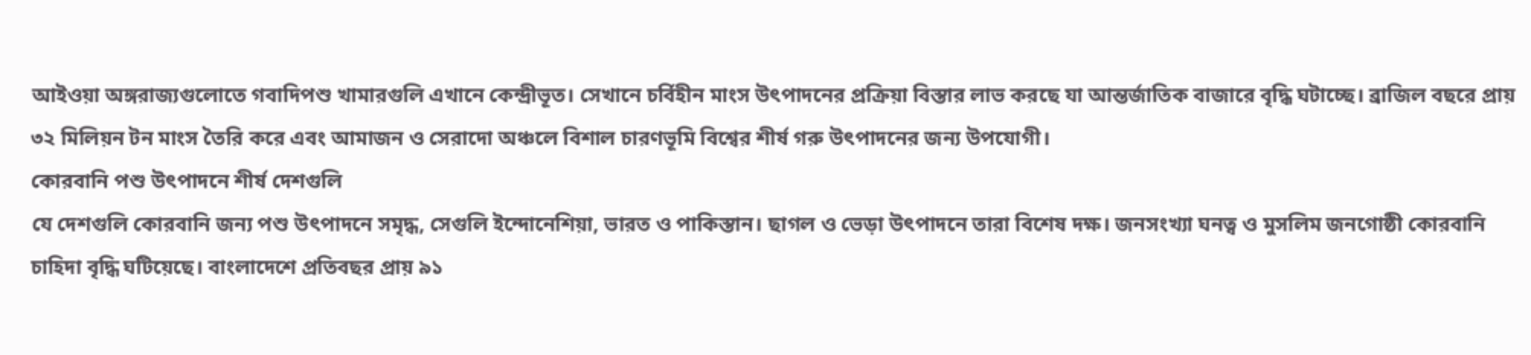আইওয়া অঙ্গরাজ্যগুলোতে গবাদিপশু খামারগুলি এখানে কেন্দ্রীভূত। সেখানে চর্বিহীন মাংস উৎপাদনের প্রক্রিয়া বিস্তার লাভ করছে যা আন্তর্জাতিক বাজারে বৃদ্ধি ঘটাচ্ছে। ব্রাজিল বছরে প্রায় ৩২ মিলিয়ন টন মাংস তৈরি করে এবং আমাজন ও সেরাদো অঞ্চলে বিশাল চারণভূমি বিশ্বের শীর্ষ গরু উৎপাদনের জন্য উপযোগী।
কোরবানি পশু উৎপাদনে শীর্ষ দেশগুলি
যে দেশগুলি কোরবানি জন্য পশু উৎপাদনে সমৃদ্ধ, সেগুলি ইন্দোনেশিয়া, ভারত ও পাকিস্তান। ছাগল ও ভেড়া উৎপাদনে তারা বিশেষ দক্ষ। জনসংখ্যা ঘনত্ব ও মুসলিম জনগোষ্ঠী কোরবানি চাহিদা বৃদ্ধি ঘটিয়েছে। বাংলাদেশে প্রতিবছর প্রায় ৯১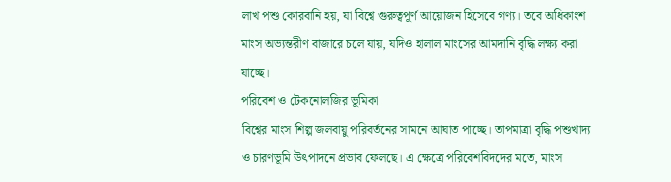লাখ পশু কোরবানি হয়, যা বিশ্বে গুরুত্বপূর্ণ আয়োজন হিসেবে গণ্য। তবে অধিকাংশ মাংস অভ্যন্তরীণ বাজারে চলে যায়, যদিও হালাল মাংসের আমদানি বৃদ্ধি লক্ষ্য করা যাচ্ছে।
পরিবেশ ও টেকনোলজির ভূমিকা
বিশ্বের মাংস শিল্প জলবায়ু পরিবর্তনের সামনে আঘাত পাচ্ছে। তাপমাত্রা বৃদ্ধি পশুখাদ্য ও চারণভূমি উৎপাদনে প্রভাব ফেলছে। এ ক্ষেত্রে পরিবেশবিদদের মতে, মাংস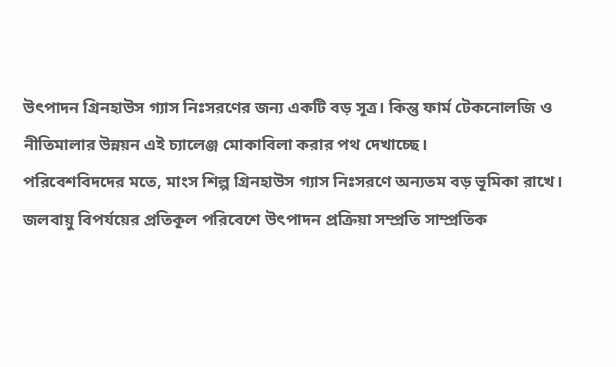উৎপাদন গ্রিনহাউস গ্যাস নিঃসরণের জন্য একটি বড় সূত্র। কিন্তু ফার্ম টেকনোলজি ও নীতিমালার উন্নয়ন এই চ্যালেঞ্জ মোকাবিলা করার পথ দেখাচ্ছে।
পরিবেশবিদদের মতে, মাংস শিল্প গ্রিনহাউস গ্যাস নিঃসরণে অন্যতম বড় ভূমিকা রাখে।
জলবায়ু বিপর্যয়ের প্রতিকূল পরিবেশে উৎপাদন প্রক্রিয়া সম্প্রতি সাম্প্রতিক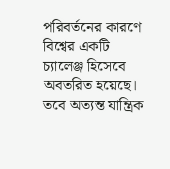পরিবর্তনের কারণে বিশ্বের একটি চ্যালেঞ্জ হিসেবে অবতরিত হয়েছে। তবে অত্যন্ত যান্ত্রিক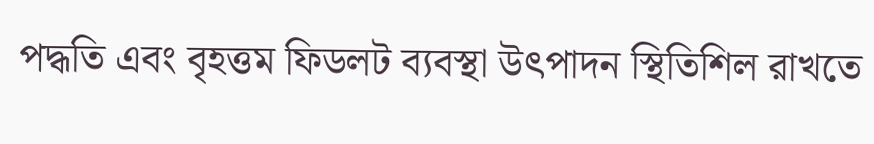পদ্ধতি এবং বৃহত্তম ফিডলট ব্যবস্থা উৎপাদন স্থিতিশিল রাখতে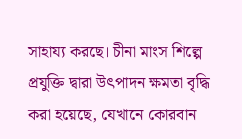সাহায্য করছে। চীনা মাংস শিল্পে প্রযুক্তি দ্বারা উৎপাদন ক্ষমতা বৃদ্ধি করা হয়েছে, যেখানে কোরবান